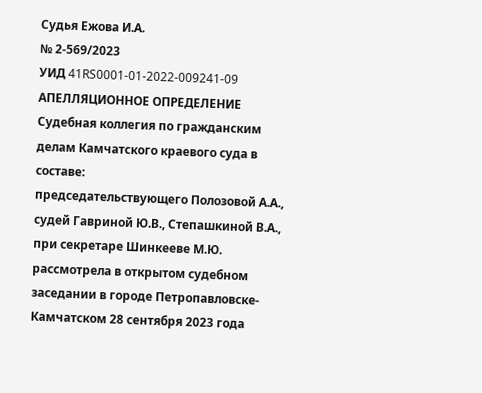Судья Ежова И.А.
№ 2-569/2023
УИД 41RS0001-01-2022-009241-09
АПЕЛЛЯЦИОННОЕ ОПРЕДЕЛЕНИЕ
Судебная коллегия по гражданским делам Камчатского краевого суда в составе:
председательствующего Полозовой А.А.,
судей Гавриной Ю.В., Степашкиной В.А.,
при секретаре Шинкееве М.Ю.
рассмотрела в открытом судебном заседании в городе Петропавловске-Камчатском 28 сентября 2023 года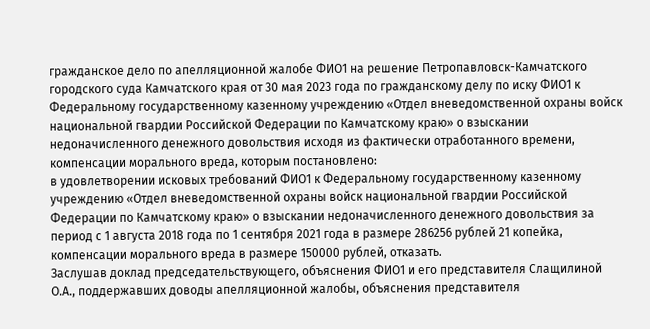гражданское дело по апелляционной жалобе ФИО1 на решение Петропавловск-Камчатского городского суда Камчатского края от 30 мая 2023 года по гражданскому делу по иску ФИО1 к Федеральному государственному казенному учреждению «Отдел вневедомственной охраны войск национальной гвардии Российской Федерации по Камчатскому краю» о взыскании недоначисленного денежного довольствия исходя из фактически отработанного времени, компенсации морального вреда, которым постановлено:
в удовлетворении исковых требований ФИО1 к Федеральному государственному казенному учреждению «Отдел вневедомственной охраны войск национальной гвардии Российской Федерации по Камчатскому краю» о взыскании недоначисленного денежного довольствия за период с 1 августа 2018 года по 1 сентября 2021 года в размере 286256 рублей 21 копейка, компенсации морального вреда в размере 150000 рублей, отказать.
Заслушав доклад председательствующего, объяснения ФИО1 и его представителя Слащилиной О.А., поддержавших доводы апелляционной жалобы, объяснения представителя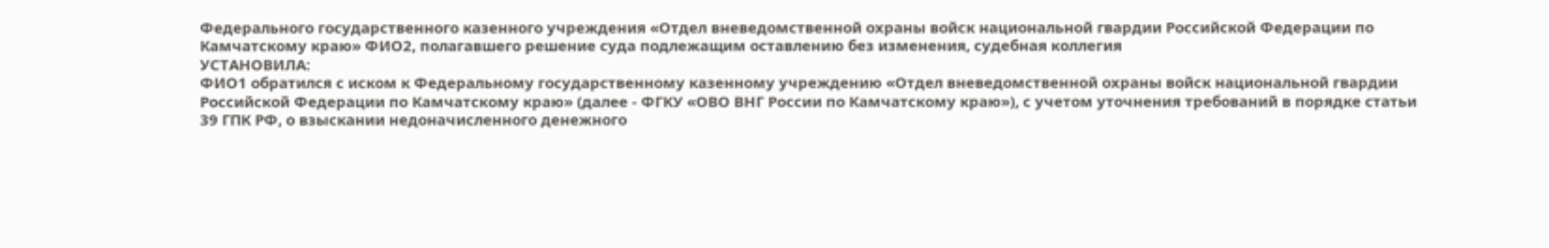Федерального государственного казенного учреждения «Отдел вневедомственной охраны войск национальной гвардии Российской Федерации по Камчатскому краю» ФИО2, полагавшего решение суда подлежащим оставлению без изменения, судебная коллегия
УСТАНОВИЛА:
ФИО1 обратился с иском к Федеральному государственному казенному учреждению «Отдел вневедомственной охраны войск национальной гвардии Российской Федерации по Камчатскому краю» (далее - ФГКУ «ОВО ВНГ России по Камчатскому краю»), с учетом уточнения требований в порядке статьи 39 ГПК РФ, о взыскании недоначисленного денежного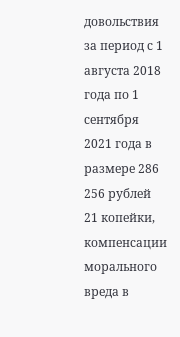довольствия за период с 1 августа 2018 года по 1 сентября 2021 года в размере 286 256 рублей 21 копейки, компенсации морального вреда в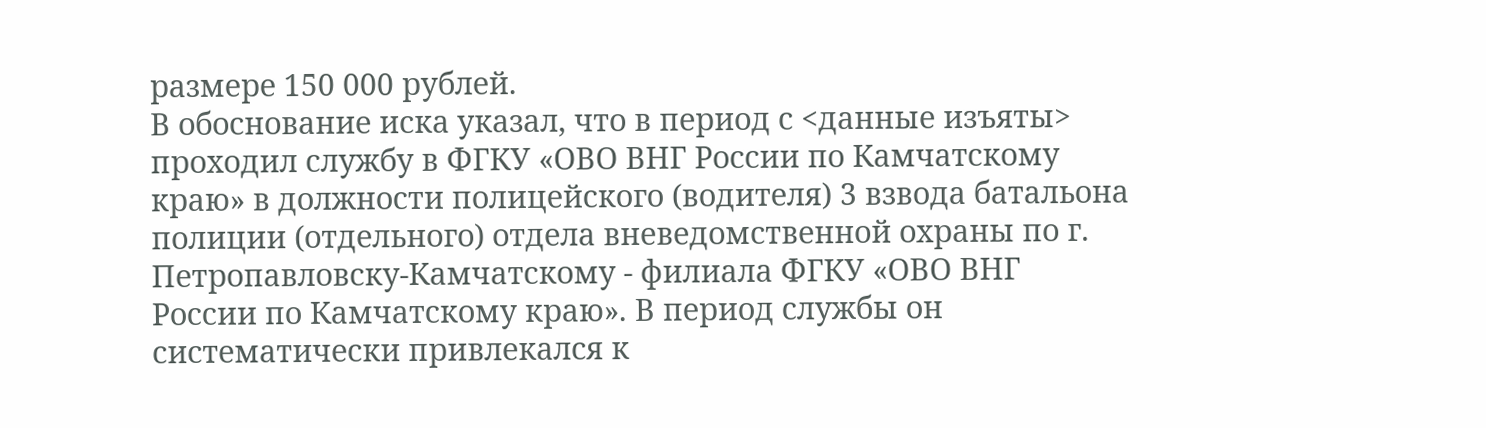размере 150 000 рублей.
В обоснование иска указал, что в период с <данные изъяты> проходил службу в ФГКУ «ОВО ВНГ России по Камчатскому краю» в должности полицейского (водителя) 3 взвода батальона полиции (отдельного) отдела вневедомственной охраны по г. Петропавловску-Камчатскому - филиала ФГКУ «ОВО ВНГ России по Камчатскому краю». В период службы он систематически привлекался к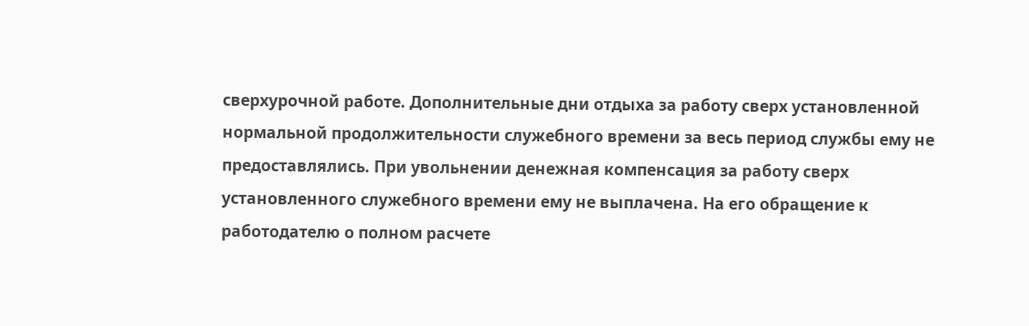сверхурочной работе. Дополнительные дни отдыха за работу сверх установленной нормальной продолжительности служебного времени за весь период службы ему не предоставлялись. При увольнении денежная компенсация за работу сверх установленного служебного времени ему не выплачена. На его обращение к работодателю о полном расчете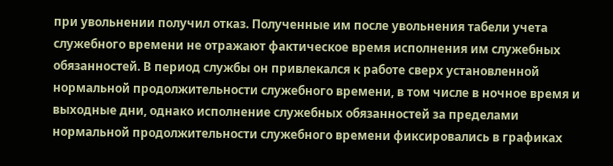при увольнении получил отказ. Полученные им после увольнения табели учета служебного времени не отражают фактическое время исполнения им служебных обязанностей. В период службы он привлекался к работе сверх установленной нормальной продолжительности служебного времени, в том числе в ночное время и выходные дни, однако исполнение служебных обязанностей за пределами нормальной продолжительности служебного времени фиксировались в графиках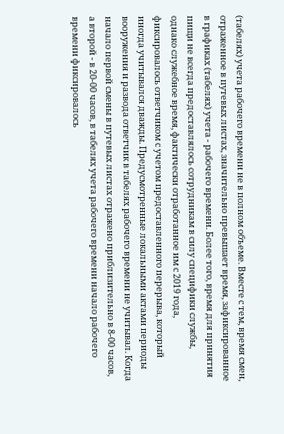(табелях) учета рабочего времени не в полном объеме. Вместе с тем, время смен, отраженное в путевых листах, значительно превышает время, зафиксированное в графиках (табелях) учета - рабочего времени. Более того, время для принятия пищи не всегда предоставлялось сотрудникам в силу специфики службы, однако служебное время, фактически отработанное им с 2019 года, фиксировалось ответчиком с учетом предоставленного перерыва, который иногда учитывался дважды. Предусмотренные локальными актами периоды вооружения и развода ответчик в табелях рабочего времени не учитывал. Когда начало первой смены в путевых листах отражено приблизительно в 8-00 часов, а второй - в 20-00 часов, в табелях учета рабочего времени начало рабочего времени фиксировалось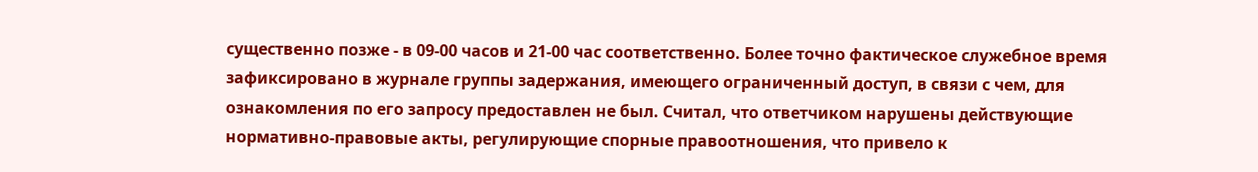существенно позже - в 09-00 часов и 21-00 час соответственно. Более точно фактическое служебное время зафиксировано в журнале группы задержания, имеющего ограниченный доступ, в связи с чем, для ознакомления по его запросу предоставлен не был. Считал, что ответчиком нарушены действующие нормативно-правовые акты, регулирующие спорные правоотношения, что привело к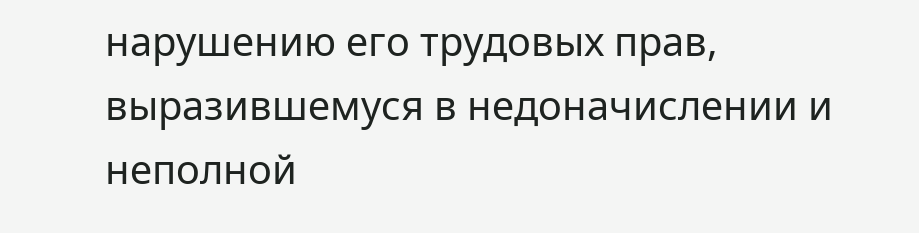нарушению его трудовых прав, выразившемуся в недоначислении и неполной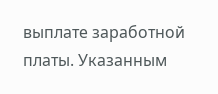выплате заработной платы. Указанным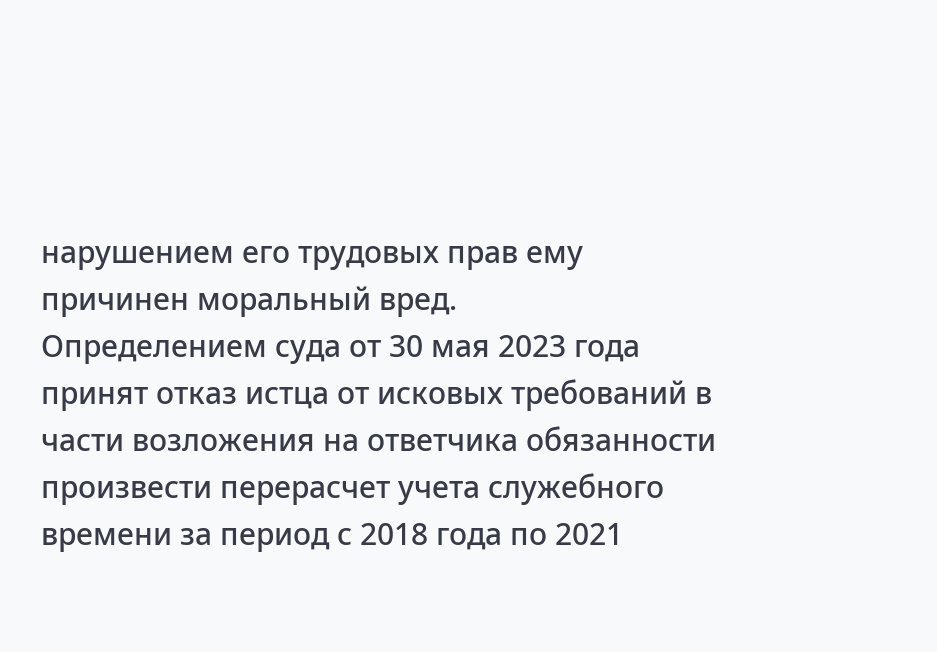нарушением его трудовых прав ему причинен моральный вред.
Определением суда от 30 мая 2023 года принят отказ истца от исковых требований в части возложения на ответчика обязанности произвести перерасчет учета служебного времени за период с 2018 года по 2021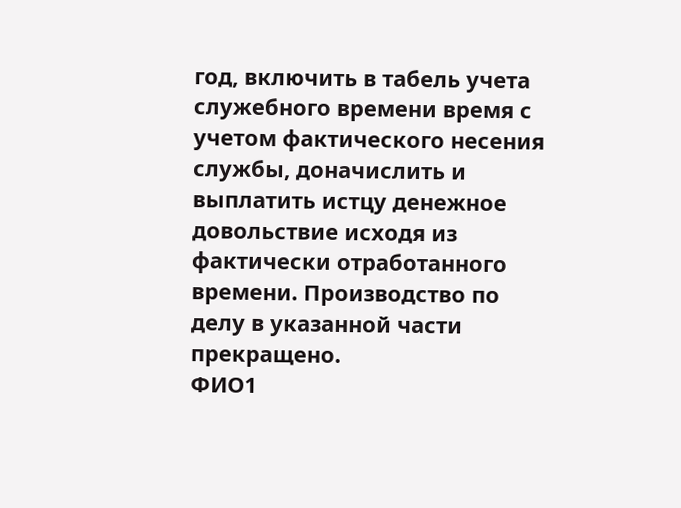год, включить в табель учета служебного времени время с учетом фактического несения службы, доначислить и выплатить истцу денежное довольствие исходя из фактически отработанного времени. Производство по делу в указанной части прекращено.
ФИО1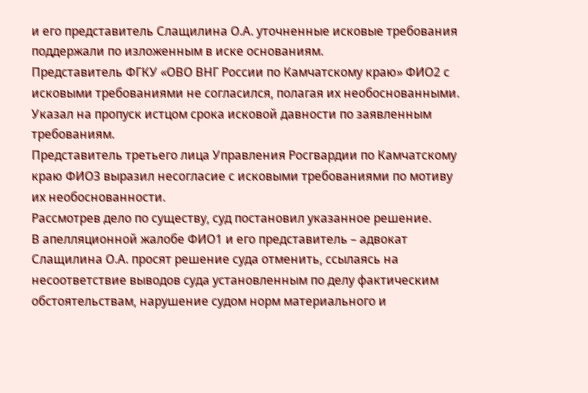и его представитель Слащилина О.А. уточненные исковые требования поддержали по изложенным в иске основаниям.
Представитель ФГКУ «ОВО ВНГ России по Камчатскому краю» ФИО2 с исковыми требованиями не согласился, полагая их необоснованными. Указал на пропуск истцом срока исковой давности по заявленным требованиям.
Представитель третьего лица Управления Росгвардии по Камчатскому краю ФИО3 выразил несогласие с исковыми требованиями по мотиву их необоснованности.
Рассмотрев дело по существу, суд постановил указанное решение.
В апелляционной жалобе ФИО1 и его представитель – адвокат Слащилина О.А. просят решение суда отменить, ссылаясь на несоответствие выводов суда установленным по делу фактическим обстоятельствам, нарушение судом норм материального и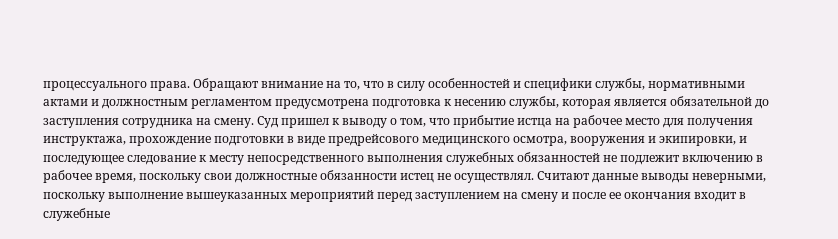процессуального права. Обращают внимание на то, что в силу особенностей и специфики службы, нормативными актами и должностным регламентом предусмотрена подготовка к несению службы, которая является обязательной до заступления сотрудника на смену. Суд пришел к выводу о том, что прибытие истца на рабочее место для получения инструктажа, прохождение подготовки в виде предрейсового медицинского осмотра, вооружения и экипировки, и последующее следование к месту непосредственного выполнения служебных обязанностей не подлежит включению в рабочее время, поскольку свои должностные обязанности истец не осуществлял. Считают данные выводы неверными, поскольку выполнение вышеуказанных мероприятий перед заступлением на смену и после ее окончания входит в служебные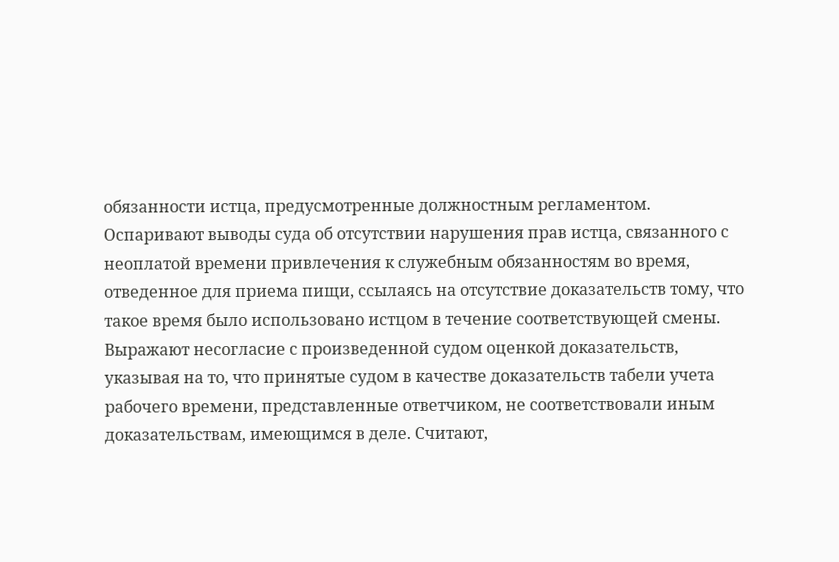обязанности истца, предусмотренные должностным регламентом. Оспаривают выводы суда об отсутствии нарушения прав истца, связанного с неоплатой времени привлечения к служебным обязанностям во время, отведенное для приема пищи, ссылаясь на отсутствие доказательств тому, что такое время было использовано истцом в течение соответствующей смены. Выражают несогласие с произведенной судом оценкой доказательств, указывая на то, что принятые судом в качестве доказательств табели учета рабочего времени, представленные ответчиком, не соответствовали иным доказательствам, имеющимся в деле. Считают,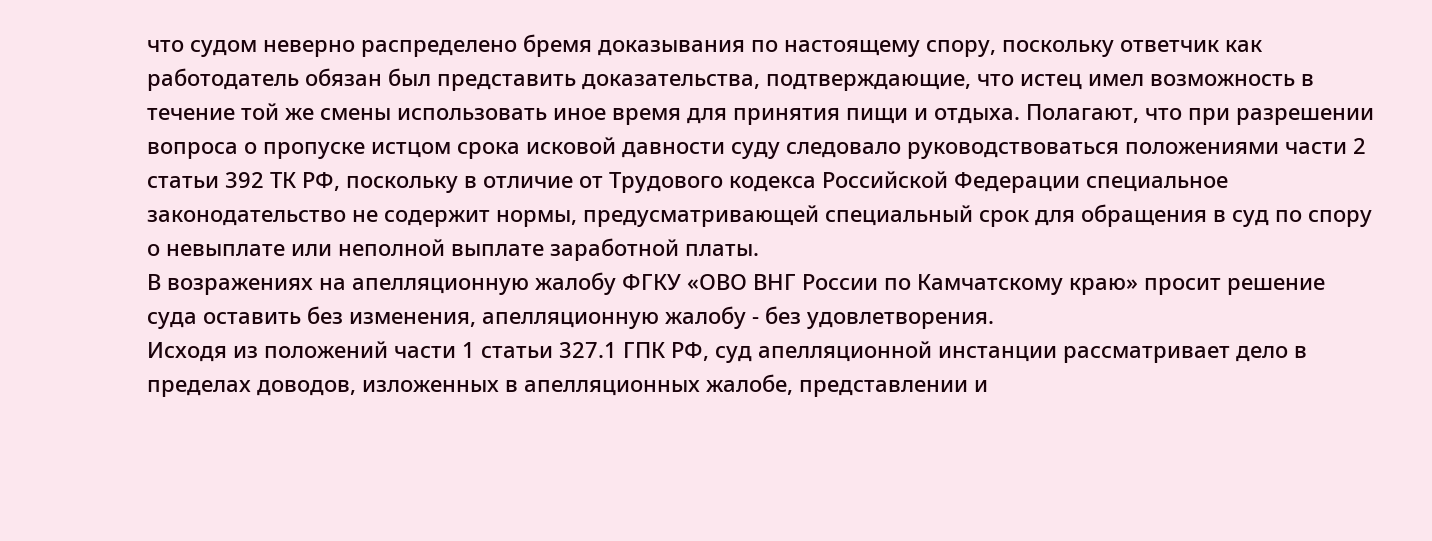что судом неверно распределено бремя доказывания по настоящему спору, поскольку ответчик как работодатель обязан был представить доказательства, подтверждающие, что истец имел возможность в течение той же смены использовать иное время для принятия пищи и отдыха. Полагают, что при разрешении вопроса о пропуске истцом срока исковой давности суду следовало руководствоваться положениями части 2 статьи 392 ТК РФ, поскольку в отличие от Трудового кодекса Российской Федерации специальное законодательство не содержит нормы, предусматривающей специальный срок для обращения в суд по спору о невыплате или неполной выплате заработной платы.
В возражениях на апелляционную жалобу ФГКУ «ОВО ВНГ России по Камчатскому краю» просит решение суда оставить без изменения, апелляционную жалобу - без удовлетворения.
Исходя из положений части 1 статьи 327.1 ГПК РФ, суд апелляционной инстанции рассматривает дело в пределах доводов, изложенных в апелляционных жалобе, представлении и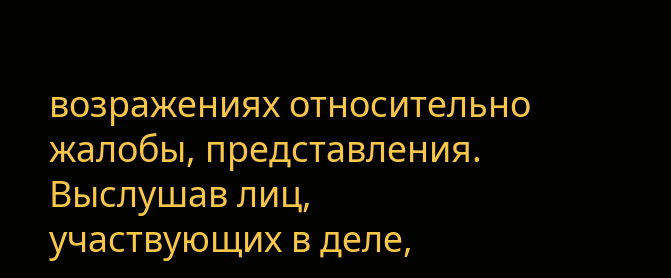возражениях относительно жалобы, представления.
Выслушав лиц, участвующих в деле,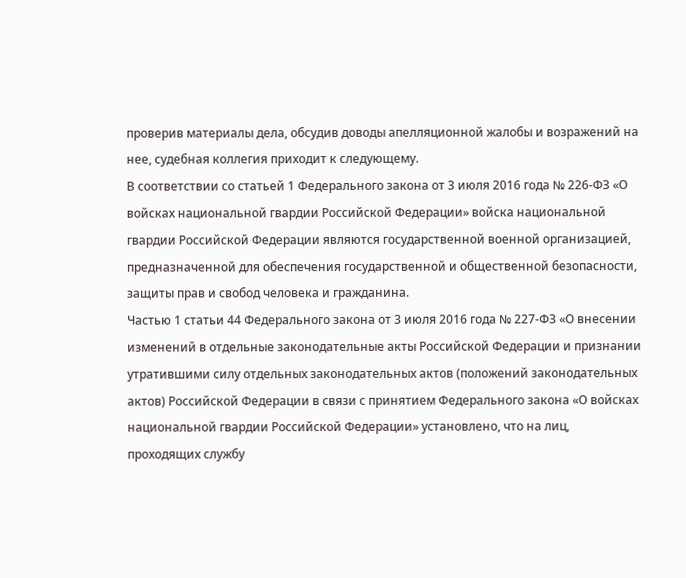проверив материалы дела, обсудив доводы апелляционной жалобы и возражений на нее, судебная коллегия приходит к следующему.
В соответствии со статьей 1 Федерального закона от 3 июля 2016 года № 226-ФЗ «О войсках национальной гвардии Российской Федерации» войска национальной гвардии Российской Федерации являются государственной военной организацией, предназначенной для обеспечения государственной и общественной безопасности, защиты прав и свобод человека и гражданина.
Частью 1 статьи 44 Федерального закона от 3 июля 2016 года № 227-ФЗ «О внесении изменений в отдельные законодательные акты Российской Федерации и признании утратившими силу отдельных законодательных актов (положений законодательных актов) Российской Федерации в связи с принятием Федерального закона «О войсках национальной гвардии Российской Федерации» установлено, что на лиц, проходящих службу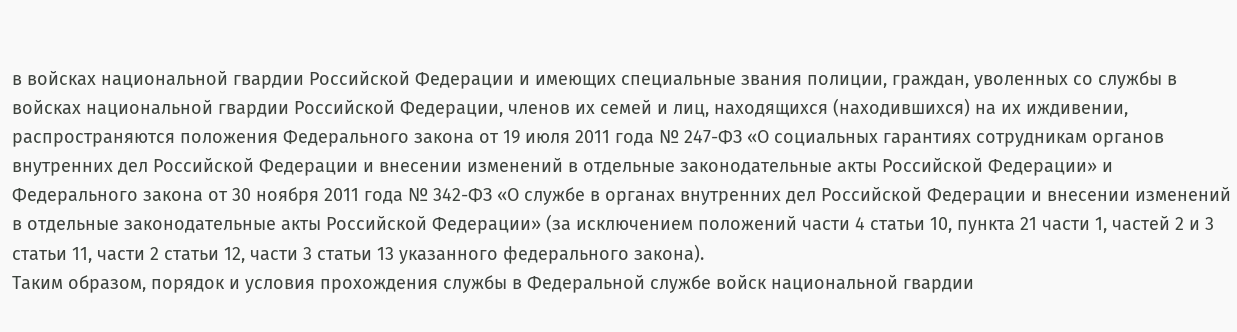в войсках национальной гвардии Российской Федерации и имеющих специальные звания полиции, граждан, уволенных со службы в войсках национальной гвардии Российской Федерации, членов их семей и лиц, находящихся (находившихся) на их иждивении, распространяются положения Федерального закона от 19 июля 2011 года № 247-ФЗ «О социальных гарантиях сотрудникам органов внутренних дел Российской Федерации и внесении изменений в отдельные законодательные акты Российской Федерации» и Федерального закона от 30 ноября 2011 года № 342-ФЗ «О службе в органах внутренних дел Российской Федерации и внесении изменений в отдельные законодательные акты Российской Федерации» (за исключением положений части 4 статьи 10, пункта 21 части 1, частей 2 и 3 статьи 11, части 2 статьи 12, части 3 статьи 13 указанного федерального закона).
Таким образом, порядок и условия прохождения службы в Федеральной службе войск национальной гвардии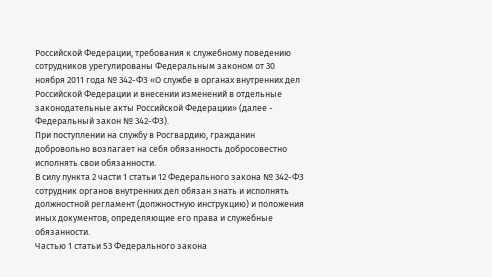Российской Федерации, требования к служебному поведению сотрудников урегулированы Федеральным законом от 30 ноября 2011 года № 342-ФЗ «О службе в органах внутренних дел Российской Федерации и внесении изменений в отдельные законодательные акты Российской Федерации» (далее - Федеральный закон № 342-ФЗ).
При поступлении на службу в Росгвардию, гражданин добровольно возлагает на себя обязанность добросовестно исполнять свои обязанности.
В силу пункта 2 части 1 статьи 12 Федерального закона № 342-ФЗ сотрудник органов внутренних дел обязан знать и исполнять должностной регламент (должностную инструкцию) и положения иных документов, определяющие его права и служебные обязанности.
Частью 1 статьи 53 Федерального закона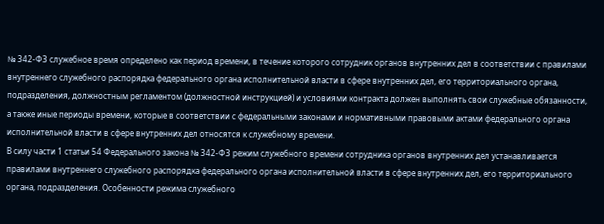№ 342-ФЗ служебное время определено как период времени, в течение которого сотрудник органов внутренних дел в соответствии с правилами внутреннего служебного распорядка федерального органа исполнительной власти в сфере внутренних дел, его территориального органа, подразделения, должностным регламентом (должностной инструкцией) и условиями контракта должен выполнять свои служебные обязанности, а также иные периоды времени, которые в соответствии с федеральными законами и нормативными правовыми актами федерального органа исполнительной власти в сфере внутренних дел относятся к служебному времени.
В силу части 1 статьи 54 Федерального закона № 342-ФЗ режим служебного времени сотрудника органов внутренних дел устанавливается правилами внутреннего служебного распорядка федерального органа исполнительной власти в сфере внутренних дел, его территориального органа, подразделения. Особенности режима служебного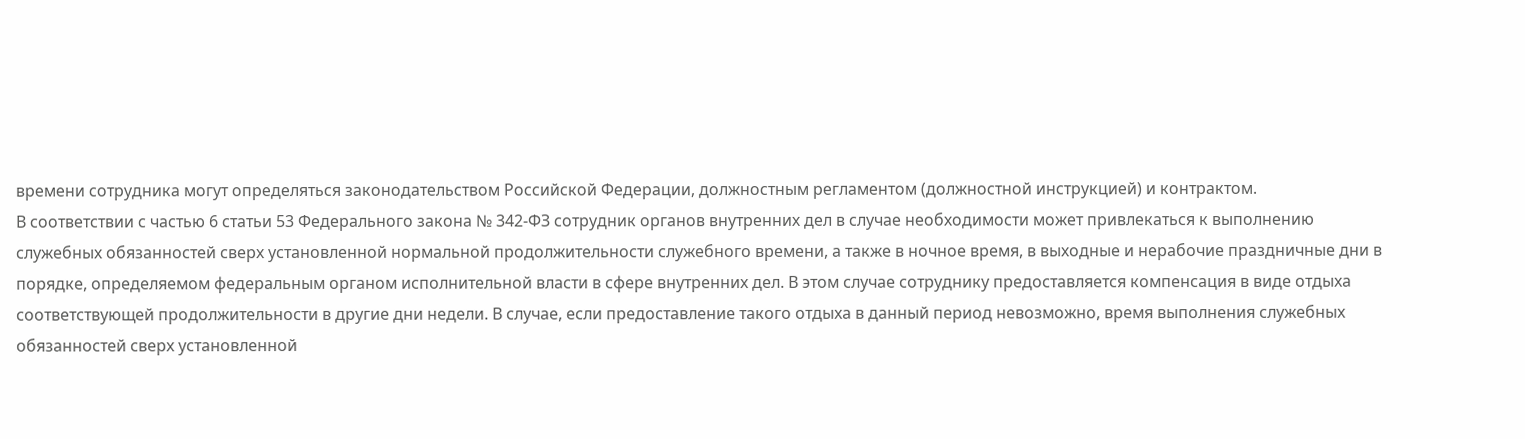времени сотрудника могут определяться законодательством Российской Федерации, должностным регламентом (должностной инструкцией) и контрактом.
В соответствии с частью 6 статьи 53 Федерального закона № 342-ФЗ сотрудник органов внутренних дел в случае необходимости может привлекаться к выполнению служебных обязанностей сверх установленной нормальной продолжительности служебного времени, а также в ночное время, в выходные и нерабочие праздничные дни в порядке, определяемом федеральным органом исполнительной власти в сфере внутренних дел. В этом случае сотруднику предоставляется компенсация в виде отдыха соответствующей продолжительности в другие дни недели. В случае, если предоставление такого отдыха в данный период невозможно, время выполнения служебных обязанностей сверх установленной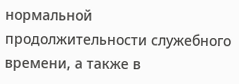нормальной продолжительности служебного времени, а также в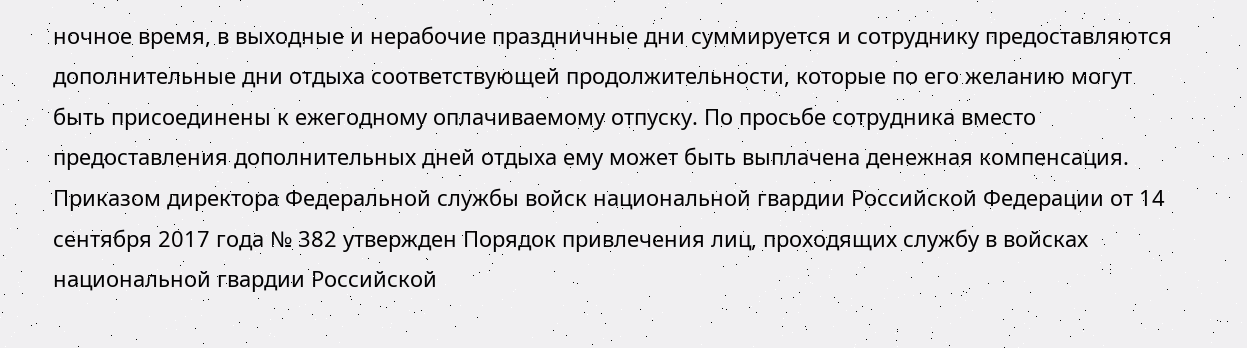ночное время, в выходные и нерабочие праздничные дни суммируется и сотруднику предоставляются дополнительные дни отдыха соответствующей продолжительности, которые по его желанию могут быть присоединены к ежегодному оплачиваемому отпуску. По просьбе сотрудника вместо предоставления дополнительных дней отдыха ему может быть выплачена денежная компенсация.
Приказом директора Федеральной службы войск национальной гвардии Российской Федерации от 14 сентября 2017 года № 382 утвержден Порядок привлечения лиц, проходящих службу в войсках национальной гвардии Российской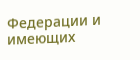Федерации и имеющих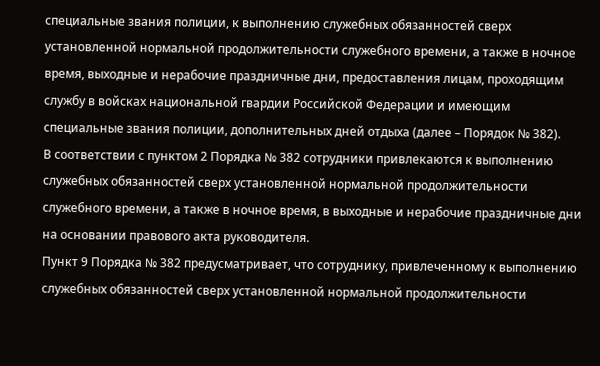специальные звания полиции, к выполнению служебных обязанностей сверх установленной нормальной продолжительности служебного времени, а также в ночное время, выходные и нерабочие праздничные дни, предоставления лицам, проходящим службу в войсках национальной гвардии Российской Федерации и имеющим специальные звания полиции, дополнительных дней отдыха (далее – Порядок № 382).
В соответствии с пунктом 2 Порядка № 382 сотрудники привлекаются к выполнению служебных обязанностей сверх установленной нормальной продолжительности служебного времени, а также в ночное время, в выходные и нерабочие праздничные дни на основании правового акта руководителя.
Пункт 9 Порядка № 382 предусматривает, что сотруднику, привлеченному к выполнению служебных обязанностей сверх установленной нормальной продолжительности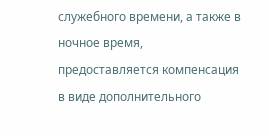служебного времени, а также в ночное время, предоставляется компенсация в виде дополнительного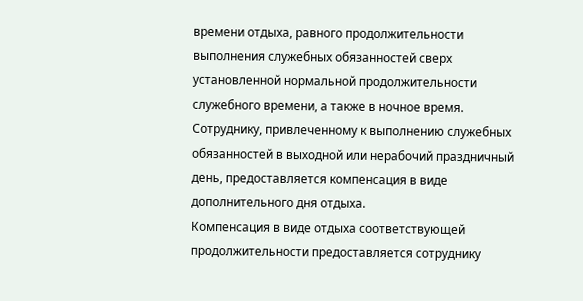времени отдыха, равного продолжительности выполнения служебных обязанностей сверх установленной нормальной продолжительности служебного времени, а также в ночное время. Сотруднику, привлеченному к выполнению служебных обязанностей в выходной или нерабочий праздничный день, предоставляется компенсация в виде дополнительного дня отдыха.
Компенсация в виде отдыха соответствующей продолжительности предоставляется сотруднику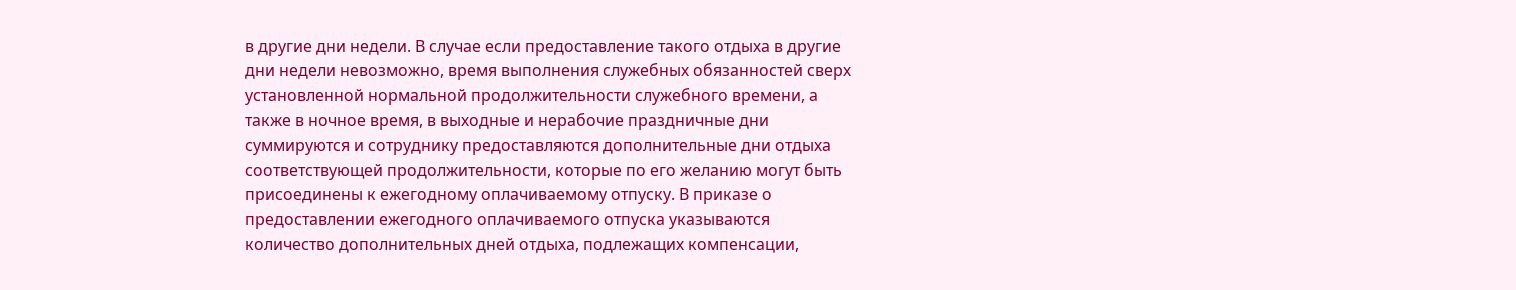в другие дни недели. В случае если предоставление такого отдыха в другие дни недели невозможно, время выполнения служебных обязанностей сверх установленной нормальной продолжительности служебного времени, а также в ночное время, в выходные и нерабочие праздничные дни суммируются и сотруднику предоставляются дополнительные дни отдыха соответствующей продолжительности, которые по его желанию могут быть присоединены к ежегодному оплачиваемому отпуску. В приказе о предоставлении ежегодного оплачиваемого отпуска указываются количество дополнительных дней отдыха, подлежащих компенсации,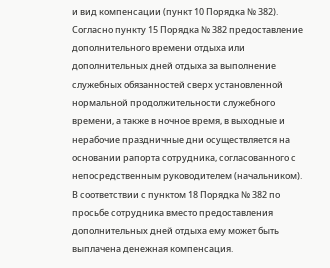и вид компенсации (пункт 10 Порядка № 382).
Согласно пункту 15 Порядка № 382 предоставление дополнительного времени отдыха или дополнительных дней отдыха за выполнение служебных обязанностей сверх установленной нормальной продолжительности служебного времени, а также в ночное время, в выходные и нерабочие праздничные дни осуществляется на основании рапорта сотрудника, согласованного с непосредственным руководителем (начальником).
В соответствии с пунктом 18 Порядка № 382 по просьбе сотрудника вместо предоставления дополнительных дней отдыха ему может быть выплачена денежная компенсация.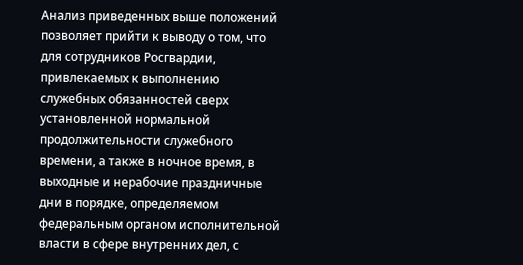Анализ приведенных выше положений позволяет прийти к выводу о том, что для сотрудников Росгвардии, привлекаемых к выполнению служебных обязанностей сверх установленной нормальной продолжительности служебного времени, а также в ночное время, в выходные и нерабочие праздничные дни в порядке, определяемом федеральным органом исполнительной власти в сфере внутренних дел, с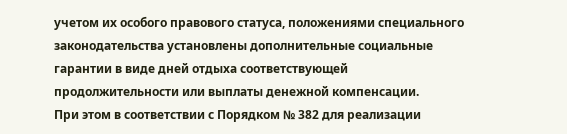учетом их особого правового статуса, положениями специального законодательства установлены дополнительные социальные гарантии в виде дней отдыха соответствующей продолжительности или выплаты денежной компенсации.
При этом в соответствии с Порядком № 382 для реализации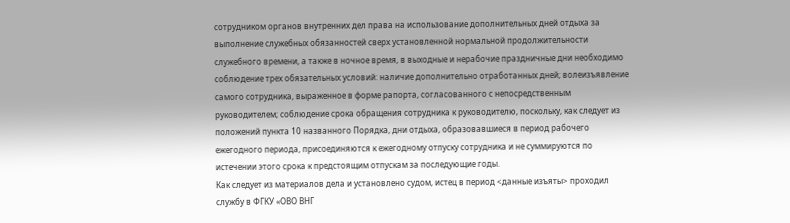сотрудником органов внутренних дел права на использование дополнительных дней отдыха за выполнение служебных обязанностей сверх установленной нормальной продолжительности служебного времени, а также в ночное время, в выходные и нерабочие праздничные дни необходимо соблюдение трех обязательных условий: наличие дополнительно отработанных дней; волеизъявление самого сотрудника, выраженное в форме рапорта, согласованного с непосредственным руководителем; соблюдение срока обращения сотрудника к руководителю, поскольку, как следует из положений пункта 10 названного Порядка, дни отдыха, образовавшиеся в период рабочего ежегодного периода, присоединяются к ежегодному отпуску сотрудника и не суммируются по истечении этого срока к предстоящим отпускам за последующие годы.
Как следует из материалов дела и установлено судом, истец в период <данные изъяты> проходил службу в ФГКУ «ОВО ВНГ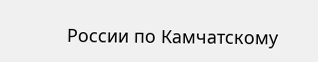России по Камчатскому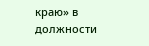краю» в должности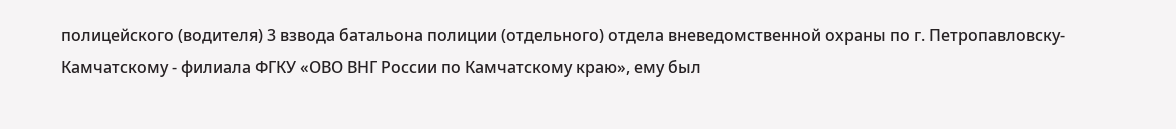полицейского (водителя) 3 взвода батальона полиции (отдельного) отдела вневедомственной охраны по г. Петропавловску-Камчатскому - филиала ФГКУ «ОВО ВНГ России по Камчатскому краю», ему был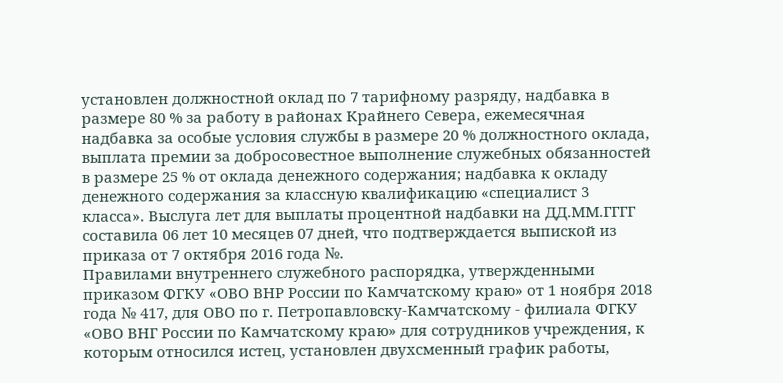установлен должностной оклад по 7 тарифному разряду, надбавка в размере 80 % за работу в районах Крайнего Севера, ежемесячная надбавка за особые условия службы в размере 20 % должностного оклада, выплата премии за добросовестное выполнение служебных обязанностей в размере 25 % от оклада денежного содержания; надбавка к окладу денежного содержания за классную квалификацию «специалист 3 класса». Выслуга лет для выплаты процентной надбавки на ДД.ММ.ГГГГ составила 06 лет 10 месяцев 07 дней, что подтверждается выпиской из приказа от 7 октября 2016 года №.
Правилами внутреннего служебного распорядка, утвержденными приказом ФГКУ «ОВО ВНР России по Камчатскому краю» от 1 ноября 2018 года № 417, для ОВО по г. Петропавловску-Камчатскому - филиала ФГКУ «ОВО ВНГ России по Камчатскому краю» для сотрудников учреждения, к которым относился истец, установлен двухсменный график работы,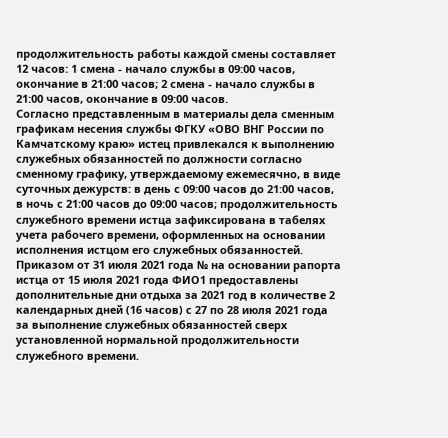продолжительность работы каждой смены составляет 12 часов: 1 смена - начало службы в 09:00 часов, окончание в 21:00 часов; 2 смена - начало службы в 21:00 часов, окончание в 09:00 часов.
Согласно представленным в материалы дела сменным графикам несения службы ФГКУ «ОВО ВНГ России по Камчатскому краю» истец привлекался к выполнению служебных обязанностей по должности согласно сменному графику, утверждаемому ежемесячно, в виде суточных дежурств: в день с 09:00 часов до 21:00 часов, в ночь с 21:00 часов до 09:00 часов; продолжительность служебного времени истца зафиксирована в табелях учета рабочего времени, оформленных на основании исполнения истцом его служебных обязанностей.
Приказом от 31 июля 2021 года № на основании рапорта истца от 15 июля 2021 года ФИО1 предоставлены дополнительные дни отдыха за 2021 год в количестве 2 календарных дней (16 часов) с 27 по 28 июля 2021 года за выполнение служебных обязанностей сверх установленной нормальной продолжительности служебного времени.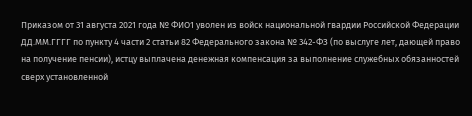Приказом от 31 августа 2021 года № ФИО1 уволен из войск национальной гвардии Российской Федерации ДД.ММ.ГГГГ по пункту 4 части 2 статьи 82 Федерального закона № 342-ФЗ (по выслуге лет, дающей право на получение пенсии), истцу выплачена денежная компенсация за выполнение служебных обязанностей сверх установленной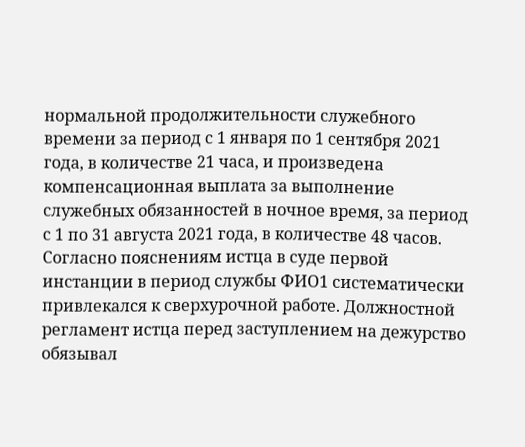нормальной продолжительности служебного времени за период с 1 января по 1 сентября 2021 года, в количестве 21 часа, и произведена компенсационная выплата за выполнение служебных обязанностей в ночное время, за период с 1 по 31 августа 2021 года, в количестве 48 часов.
Согласно пояснениям истца в суде первой инстанции в период службы ФИО1 систематически привлекался к сверхурочной работе. Должностной регламент истца перед заступлением на дежурство обязывал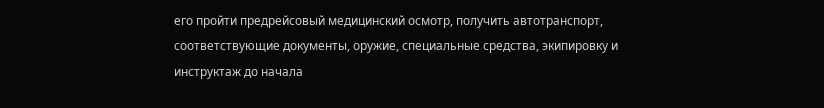его пройти предрейсовый медицинский осмотр, получить автотранспорт, соответствующие документы, оружие, специальные средства, экипировку и инструктаж до начала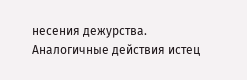несения дежурства. Аналогичные действия истец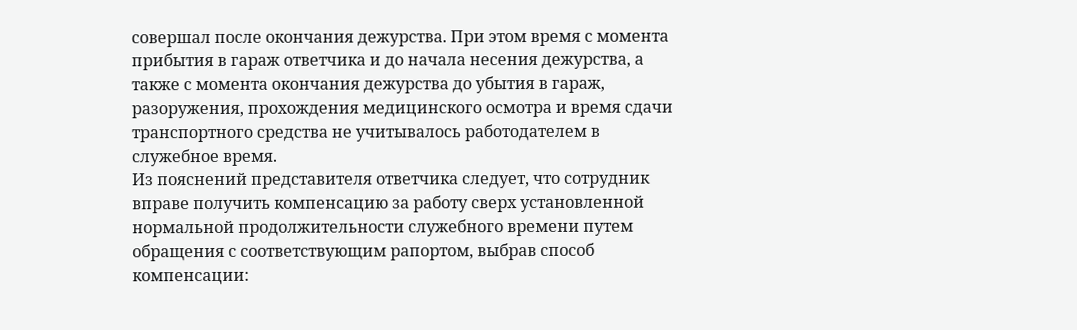совершал после окончания дежурства. При этом время с момента прибытия в гараж ответчика и до начала несения дежурства, а также с момента окончания дежурства до убытия в гараж, разоружения, прохождения медицинского осмотра и время сдачи транспортного средства не учитывалось работодателем в служебное время.
Из пояснений представителя ответчика следует, что сотрудник вправе получить компенсацию за работу сверх установленной нормальной продолжительности служебного времени путем обращения с соответствующим рапортом, выбрав способ компенсации: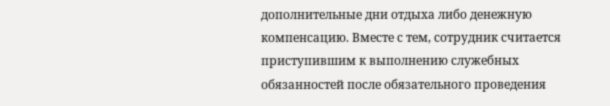дополнительные дни отдыха либо денежную компенсацию. Вместе с тем, сотрудник считается приступившим к выполнению служебных обязанностей после обязательного проведения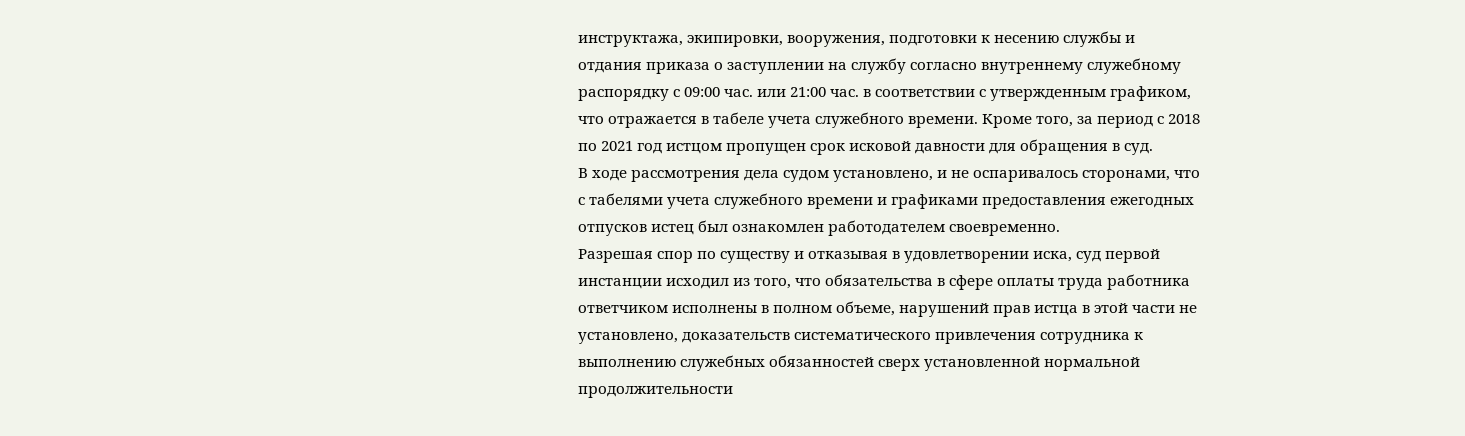инструктажа, экипировки, вооружения, подготовки к несению службы и отдания приказа о заступлении на службу согласно внутреннему служебному распорядку с 09:00 час. или 21:00 час. в соответствии с утвержденным графиком, что отражается в табеле учета служебного времени. Кроме того, за период с 2018 по 2021 год истцом пропущен срок исковой давности для обращения в суд.
В ходе рассмотрения дела судом установлено, и не оспаривалось сторонами, что с табелями учета служебного времени и графиками предоставления ежегодных отпусков истец был ознакомлен работодателем своевременно.
Разрешая спор по существу и отказывая в удовлетворении иска, суд первой инстанции исходил из того, что обязательства в сфере оплаты труда работника ответчиком исполнены в полном объеме, нарушений прав истца в этой части не установлено, доказательств систематического привлечения сотрудника к выполнению служебных обязанностей сверх установленной нормальной продолжительности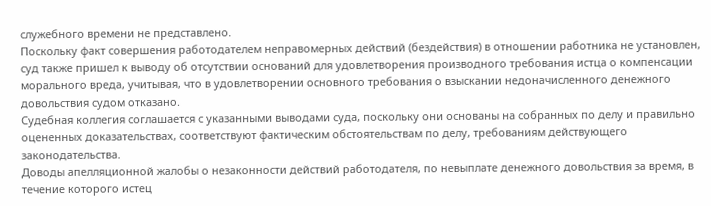служебного времени не представлено.
Поскольку факт совершения работодателем неправомерных действий (бездействия) в отношении работника не установлен, суд также пришел к выводу об отсутствии оснований для удовлетворения производного требования истца о компенсации морального вреда, учитывая, что в удовлетворении основного требования о взыскании недоначисленного денежного довольствия судом отказано.
Судебная коллегия соглашается с указанными выводами суда, поскольку они основаны на собранных по делу и правильно оцененных доказательствах, соответствуют фактическим обстоятельствам по делу, требованиям действующего законодательства.
Доводы апелляционной жалобы о незаконности действий работодателя, по невыплате денежного довольствия за время, в течение которого истец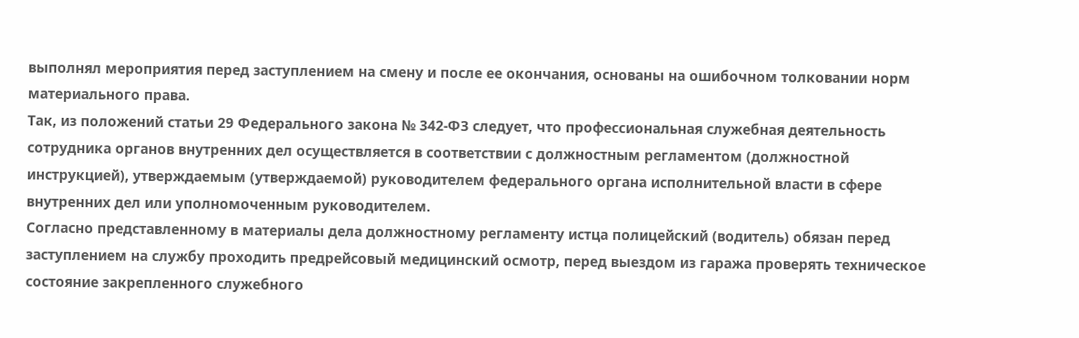выполнял мероприятия перед заступлением на смену и после ее окончания, основаны на ошибочном толковании норм материального права.
Так, из положений статьи 29 Федерального закона № 342-ФЗ следует, что профессиональная служебная деятельность сотрудника органов внутренних дел осуществляется в соответствии с должностным регламентом (должностной инструкцией), утверждаемым (утверждаемой) руководителем федерального органа исполнительной власти в сфере внутренних дел или уполномоченным руководителем.
Согласно представленному в материалы дела должностному регламенту истца полицейский (водитель) обязан перед заступлением на службу проходить предрейсовый медицинский осмотр, перед выездом из гаража проверять техническое состояние закрепленного служебного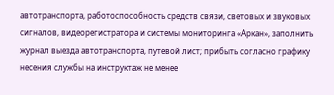автотранспорта, работоспособность средств связи, световых и звуковых сигналов, видеорегистратора и системы мониторинга «Аркан», заполнить журнал выезда автотранспорта, путевой лист; прибыть согласно графику несения службы на инструктаж не менее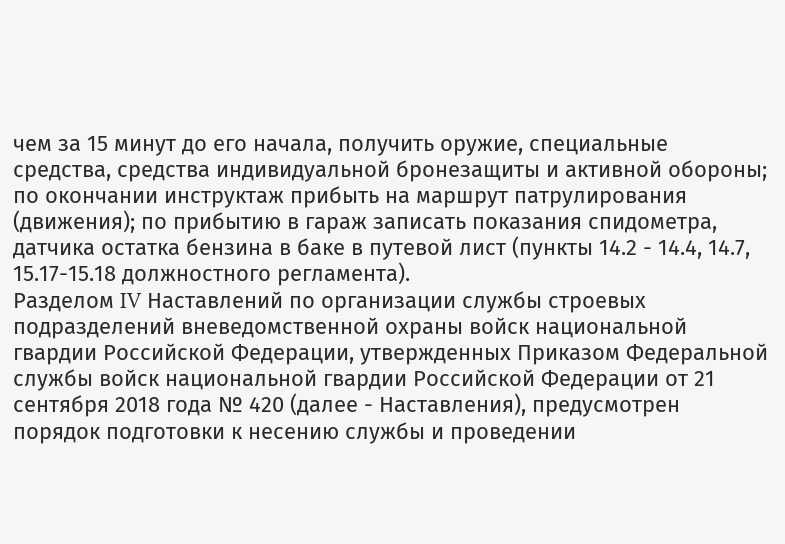чем за 15 минут до его начала, получить оружие, специальные средства, средства индивидуальной бронезащиты и активной обороны; по окончании инструктаж прибыть на маршрут патрулирования (движения); по прибытию в гараж записать показания спидометра, датчика остатка бензина в баке в путевой лист (пункты 14.2 - 14.4, 14.7, 15.17-15.18 должностного регламента).
Разделом IV Наставлений по организации службы строевых подразделений вневедомственной охраны войск национальной гвардии Российской Федерации, утвержденных Приказом Федеральной службы войск национальной гвардии Российской Федерации от 21 сентября 2018 года № 420 (далее - Наставления), предусмотрен порядок подготовки к несению службы и проведении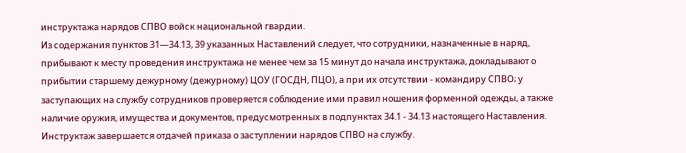инструктажа нарядов СПВО войск национальной гвардии.
Из содержания пунктов 31—34.13, 39 указанных Наставлений следует, что сотрудники, назначенные в наряд, прибывают к месту проведения инструктажа не менее чем за 15 минут до начала инструктажа, докладывают о прибытии старшему дежурному (дежурному) ЦОУ (ГОСДН, ПЦО), а при их отсутствии - командиру СПВО; у заступающих на службу сотрудников проверяется соблюдение ими правил ношения форменной одежды, а также наличие оружия, имущества и документов, предусмотренных в подпунктах 34.1 - 34.13 настоящего Наставления. Инструктаж завершается отдачей приказа о заступлении нарядов СПВО на службу.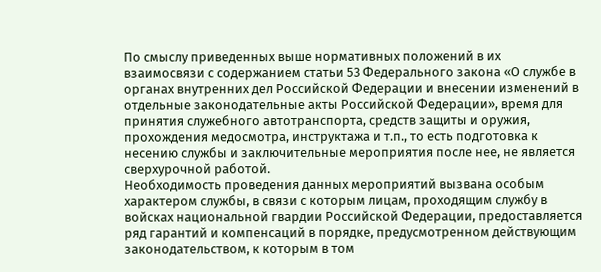По смыслу приведенных выше нормативных положений в их взаимосвязи с содержанием статьи 53 Федерального закона «О службе в органах внутренних дел Российской Федерации и внесении изменений в отдельные законодательные акты Российской Федерации», время для принятия служебного автотранспорта, средств защиты и оружия, прохождения медосмотра, инструктажа и т.п., то есть подготовка к несению службы и заключительные мероприятия после нее, не является сверхурочной работой.
Необходимость проведения данных мероприятий вызвана особым характером службы, в связи с которым лицам, проходящим службу в войсках национальной гвардии Российской Федерации, предоставляется ряд гарантий и компенсаций в порядке, предусмотренном действующим законодательством, к которым в том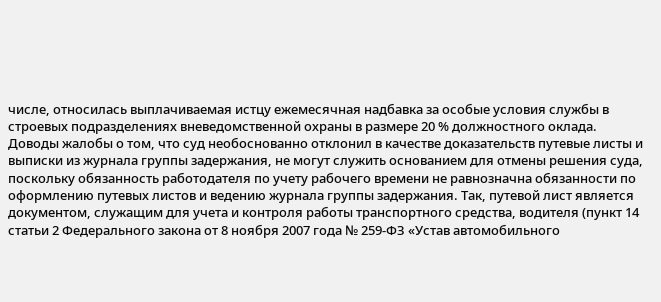числе, относилась выплачиваемая истцу ежемесячная надбавка за особые условия службы в строевых подразделениях вневедомственной охраны в размере 20 % должностного оклада.
Доводы жалобы о том, что суд необоснованно отклонил в качестве доказательств путевые листы и выписки из журнала группы задержания, не могут служить основанием для отмены решения суда, поскольку обязанность работодателя по учету рабочего времени не равнозначна обязанности по оформлению путевых листов и ведению журнала группы задержания. Так, путевой лист является документом, служащим для учета и контроля работы транспортного средства, водителя (пункт 14 статьи 2 Федерального закона от 8 ноября 2007 года № 259-ФЗ «Устав автомобильного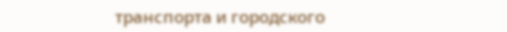транспорта и городского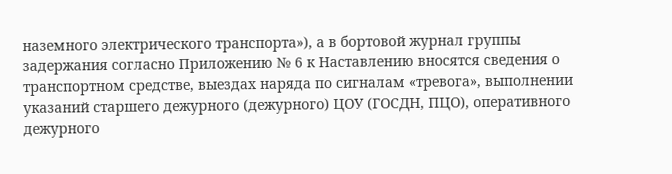наземного электрического транспорта»), а в бортовой журнал группы задержания согласно Приложению № 6 к Наставлению вносятся сведения о транспортном средстве, выездах наряда по сигналам «тревога», выполнении указаний старшего дежурного (дежурного) ЦОУ (ГОСДН, ПЦО), оперативного дежурного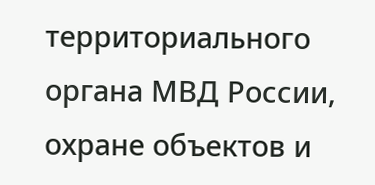территориального органа МВД России, охране объектов и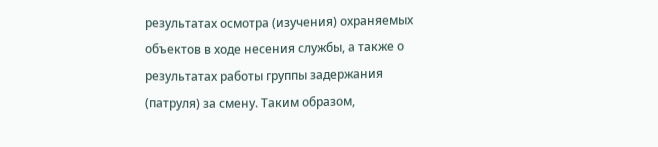результатах осмотра (изучения) охраняемых объектов в ходе несения службы, а также о результатах работы группы задержания (патруля) за смену. Таким образом,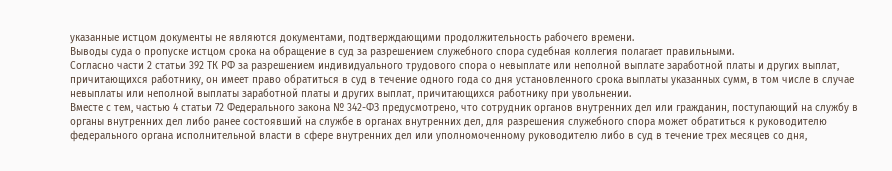указанные истцом документы не являются документами, подтверждающими продолжительность рабочего времени.
Выводы суда о пропуске истцом срока на обращение в суд за разрешением служебного спора судебная коллегия полагает правильными.
Согласно части 2 статьи 392 ТК РФ за разрешением индивидуального трудового спора о невыплате или неполной выплате заработной платы и других выплат, причитающихся работнику, он имеет право обратиться в суд в течение одного года со дня установленного срока выплаты указанных сумм, в том числе в случае невыплаты или неполной выплаты заработной платы и других выплат, причитающихся работнику при увольнении.
Вместе с тем, частью 4 статьи 72 Федерального закона № 342-ФЗ предусмотрено, что сотрудник органов внутренних дел или гражданин, поступающий на службу в органы внутренних дел либо ранее состоявший на службе в органах внутренних дел, для разрешения служебного спора может обратиться к руководителю федерального органа исполнительной власти в сфере внутренних дел или уполномоченному руководителю либо в суд в течение трех месяцев со дня,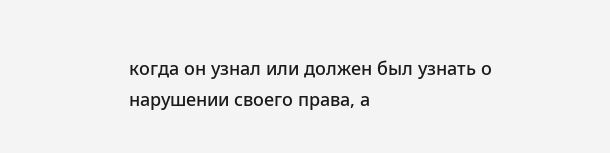когда он узнал или должен был узнать о нарушении своего права, а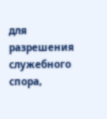для разрешения служебного спора,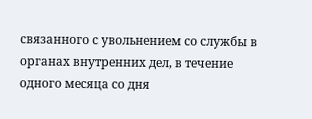связанного с увольнением со службы в органах внутренних дел, в течение одного месяца со дня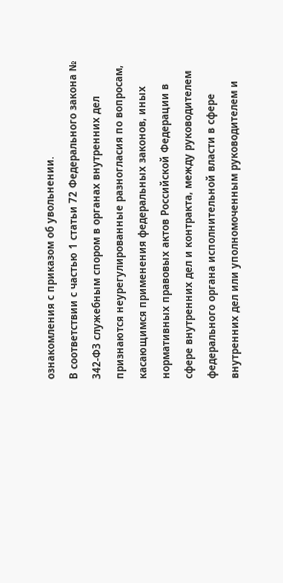ознакомления с приказом об увольнении.
В соответствии с частью 1 статьи 72 Федерального закона № 342-ФЗ служебным спором в органах внутренних дел признаются неурегулированные разногласия по вопросам, касающимся применения федеральных законов, иных нормативных правовых актов Российской Федерации в сфере внутренних дел и контракта, между руководителем федерального органа исполнительной власти в сфере внутренних дел или уполномоченным руководителем и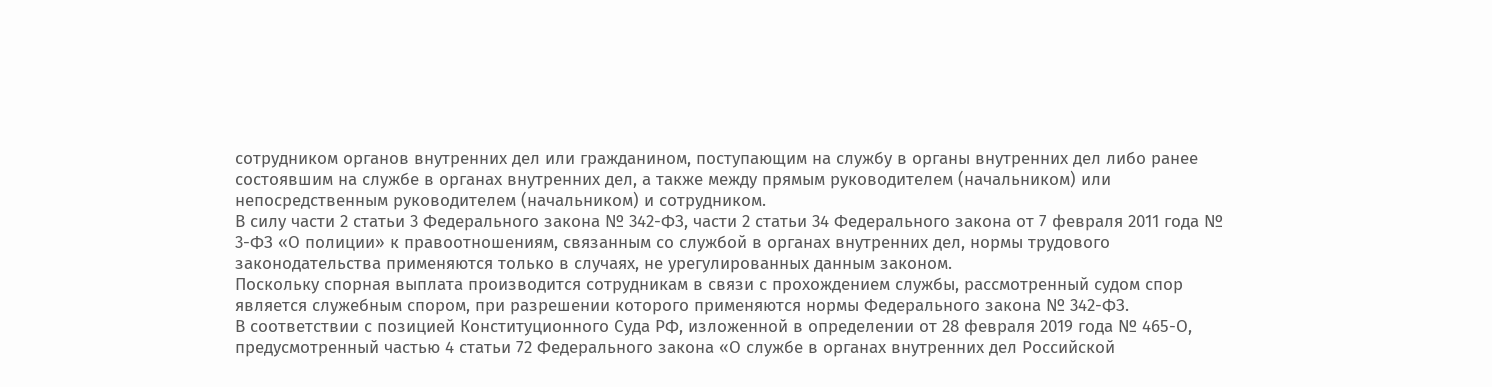сотрудником органов внутренних дел или гражданином, поступающим на службу в органы внутренних дел либо ранее состоявшим на службе в органах внутренних дел, а также между прямым руководителем (начальником) или непосредственным руководителем (начальником) и сотрудником.
В силу части 2 статьи 3 Федерального закона № 342-ФЗ, части 2 статьи 34 Федерального закона от 7 февраля 2011 года № 3-ФЗ «О полиции» к правоотношениям, связанным со службой в органах внутренних дел, нормы трудового законодательства применяются только в случаях, не урегулированных данным законом.
Поскольку спорная выплата производится сотрудникам в связи с прохождением службы, рассмотренный судом спор является служебным спором, при разрешении которого применяются нормы Федерального закона № 342-ФЗ.
В соответствии с позицией Конституционного Суда РФ, изложенной в определении от 28 февраля 2019 года № 465-О, предусмотренный частью 4 статьи 72 Федерального закона «О службе в органах внутренних дел Российской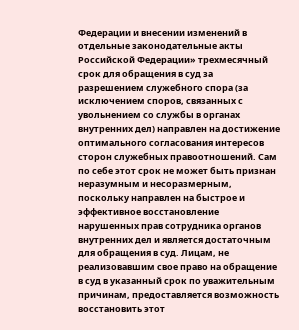Федерации и внесении изменений в отдельные законодательные акты Российской Федерации» трехмесячный срок для обращения в суд за разрешением служебного спора (за исключением споров, связанных с увольнением со службы в органах внутренних дел) направлен на достижение оптимального согласования интересов сторон служебных правоотношений. Сам по себе этот срок не может быть признан неразумным и несоразмерным, поскольку направлен на быстрое и эффективное восстановление нарушенных прав сотрудника органов внутренних дел и является достаточным для обращения в суд. Лицам, не реализовавшим свое право на обращение в суд в указанный срок по уважительным причинам, предоставляется возможность восстановить этот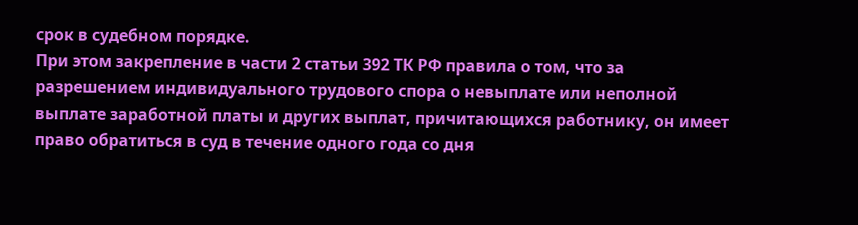срок в судебном порядке.
При этом закрепление в части 2 статьи 392 ТК РФ правила о том, что за разрешением индивидуального трудового спора о невыплате или неполной выплате заработной платы и других выплат, причитающихся работнику, он имеет право обратиться в суд в течение одного года со дня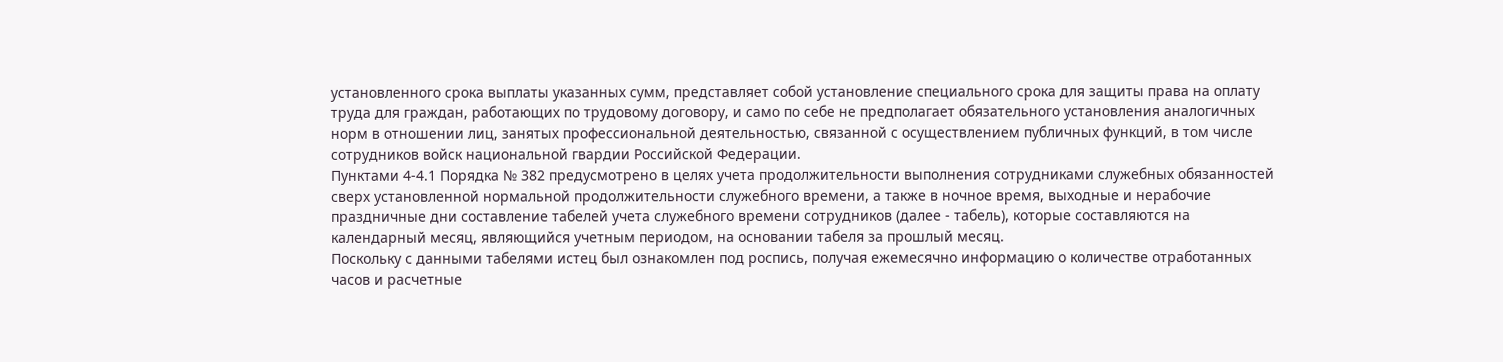установленного срока выплаты указанных сумм, представляет собой установление специального срока для защиты права на оплату труда для граждан, работающих по трудовому договору, и само по себе не предполагает обязательного установления аналогичных норм в отношении лиц, занятых профессиональной деятельностью, связанной с осуществлением публичных функций, в том числе сотрудников войск национальной гвардии Российской Федерации.
Пунктами 4-4.1 Порядка № 382 предусмотрено в целях учета продолжительности выполнения сотрудниками служебных обязанностей сверх установленной нормальной продолжительности служебного времени, а также в ночное время, выходные и нерабочие праздничные дни составление табелей учета служебного времени сотрудников (далее - табель), которые составляются на календарный месяц, являющийся учетным периодом, на основании табеля за прошлый месяц.
Поскольку с данными табелями истец был ознакомлен под роспись, получая ежемесячно информацию о количестве отработанных часов и расчетные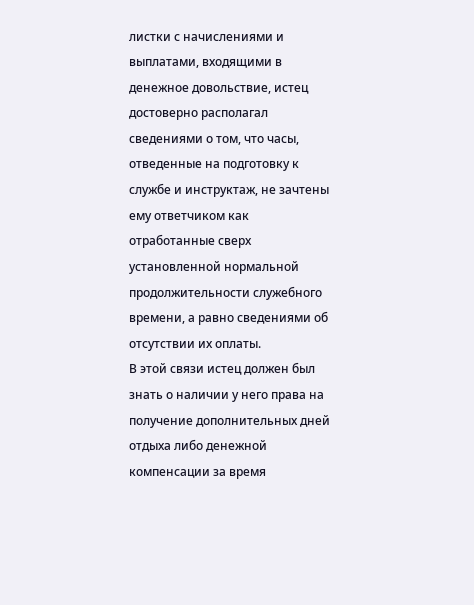листки с начислениями и выплатами, входящими в денежное довольствие, истец достоверно располагал сведениями о том, что часы, отведенные на подготовку к службе и инструктаж, не зачтены ему ответчиком как отработанные сверх установленной нормальной продолжительности служебного времени, а равно сведениями об отсутствии их оплаты.
В этой связи истец должен был знать о наличии у него права на получение дополнительных дней отдыха либо денежной компенсации за время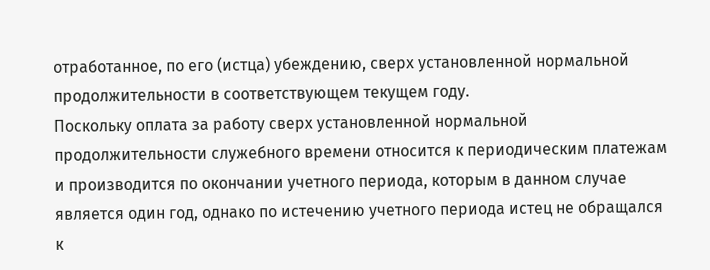отработанное, по его (истца) убеждению, сверх установленной нормальной продолжительности в соответствующем текущем году.
Поскольку оплата за работу сверх установленной нормальной продолжительности служебного времени относится к периодическим платежам и производится по окончании учетного периода, которым в данном случае является один год, однако по истечению учетного периода истец не обращался к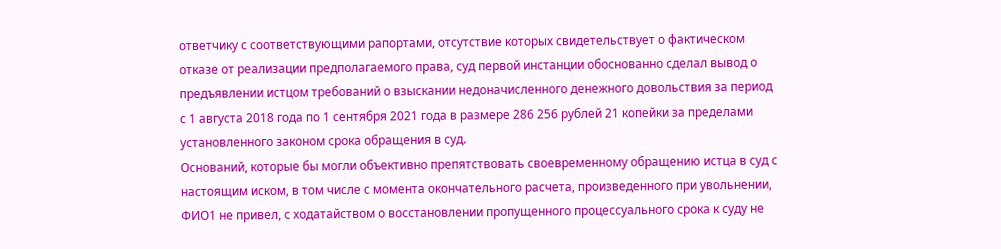ответчику с соответствующими рапортами, отсутствие которых свидетельствует о фактическом отказе от реализации предполагаемого права, суд первой инстанции обоснованно сделал вывод о предъявлении истцом требований о взыскании недоначисленного денежного довольствия за период с 1 августа 2018 года по 1 сентября 2021 года в размере 286 256 рублей 21 копейки за пределами установленного законом срока обращения в суд.
Оснований, которые бы могли объективно препятствовать своевременному обращению истца в суд с настоящим иском, в том числе с момента окончательного расчета, произведенного при увольнении, ФИО1 не привел, с ходатайством о восстановлении пропущенного процессуального срока к суду не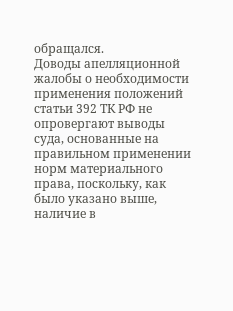обращался.
Доводы апелляционной жалобы о необходимости применения положений статьи 392 ТК РФ не опровергают выводы суда, основанные на правильном применении норм материального права, поскольку, как было указано выше, наличие в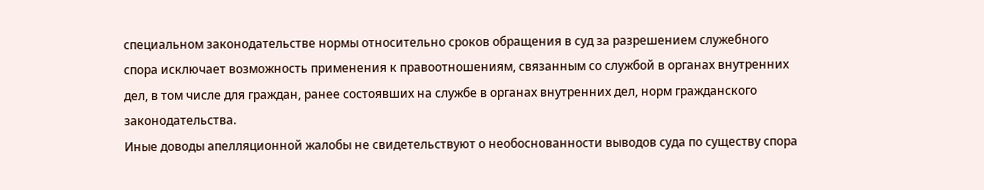специальном законодательстве нормы относительно сроков обращения в суд за разрешением служебного спора исключает возможность применения к правоотношениям, связанным со службой в органах внутренних дел, в том числе для граждан, ранее состоявших на службе в органах внутренних дел, норм гражданского законодательства.
Иные доводы апелляционной жалобы не свидетельствуют о необоснованности выводов суда по существу спора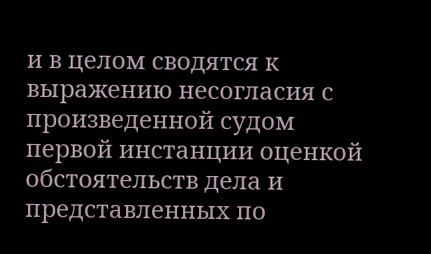и в целом сводятся к выражению несогласия с произведенной судом первой инстанции оценкой обстоятельств дела и представленных по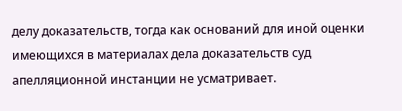делу доказательств, тогда как оснований для иной оценки имеющихся в материалах дела доказательств суд апелляционной инстанции не усматривает.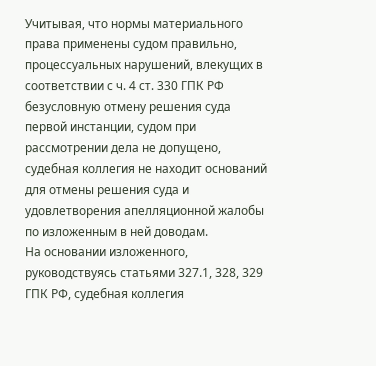Учитывая, что нормы материального права применены судом правильно, процессуальных нарушений, влекущих в соответствии с ч. 4 ст. 330 ГПК РФ безусловную отмену решения суда первой инстанции, судом при рассмотрении дела не допущено, судебная коллегия не находит оснований для отмены решения суда и удовлетворения апелляционной жалобы по изложенным в ней доводам.
На основании изложенного, руководствуясь статьями 327.1, 328, 329 ГПК РФ, судебная коллегия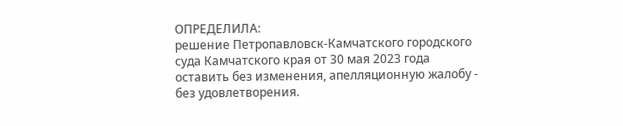ОПРЕДЕЛИЛА:
решение Петропавловск-Камчатского городского суда Камчатского края от 30 мая 2023 года оставить без изменения, апелляционную жалобу - без удовлетворения.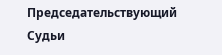Председательствующий
Судьи